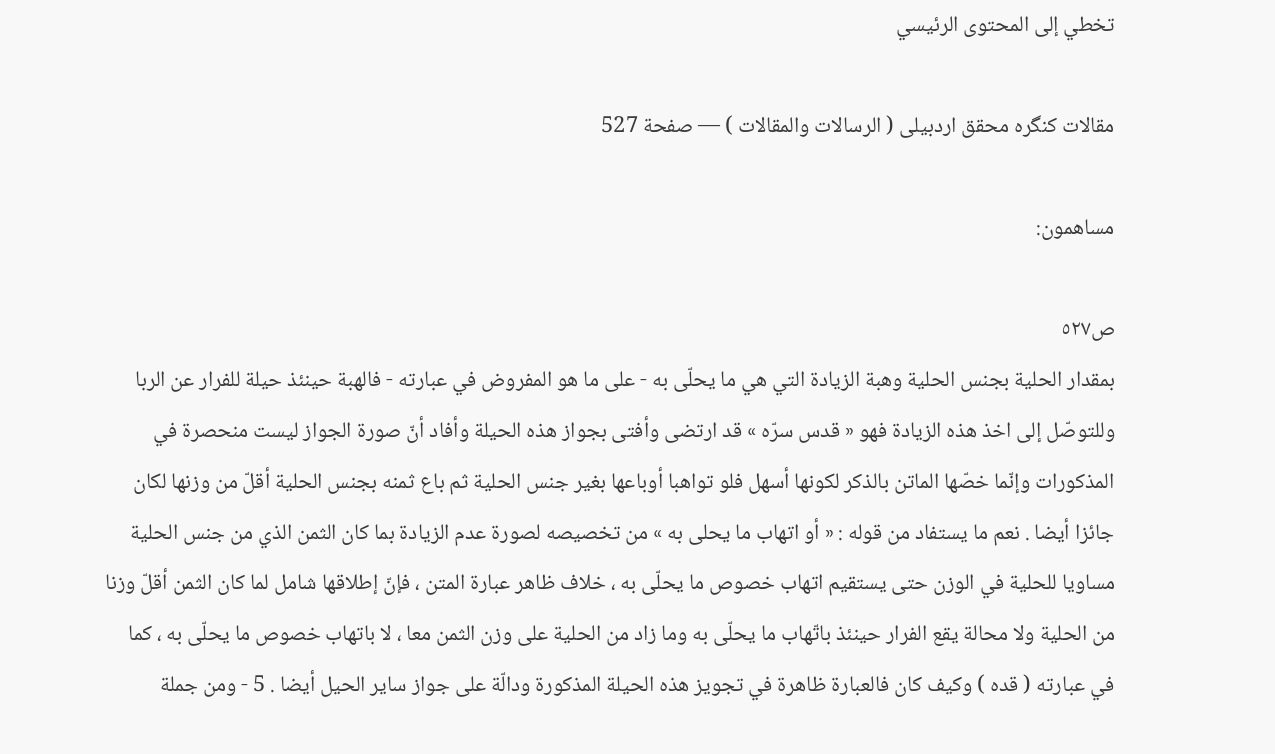تخطي إلى المحتوى الرئيسي

مقالات كنگره محقق اردبيلى ( الرسالات والمقالات ) — صفحة 527

مساهمون:

ص٥٢٧
بمقدار الحلية بجنس الحلية وهبة الزيادة التي هي ما يحلّى به - على ما هو المفروض في عبارته - فالهبة حينئذ حيلة للفرار عن الربا وللتوصّل إلى اخذ هذه الزيادة فهو « قدس سرّه » قد ارتضى وأفتى بجواز هذه الحيلة وأفاد أنّ صورة الجواز ليست منحصرة في المذكورات وإنّما خصّها الماتن بالذكر لكونها أسهل فلو تواهبا أوباعها بغير جنس الحلية ثم باع ثمنه بجنس الحلية أقلّ من وزنها لكان جائزا أيضا . نعم ما يستفاد من قوله : « أو اتهاب ما يحلى به » من تخصيصه لصورة عدم الزيادة بما كان الثمن الذي من جنس الحلية مساويا للحلية في الوزن حتى يستقيم اتهاب خصوص ما يحلّى به ، خلاف ظاهر عبارة المتن ، فإنّ إطلاقها شامل لما كان الثمن أقلّ وزنا من الحلية ولا محالة يقع الفرار حينئذ باتّهاب ما يحلّى به وما زاد من الحلية على وزن الثمن معا ، لا باتهاب خصوص ما يحلّى به ، كما في عبارته ( قده ) وكيف كان فالعبارة ظاهرة في تجويز هذه الحيلة المذكورة ودالّة على جواز ساير الحيل أيضا . 5 - ومن جملة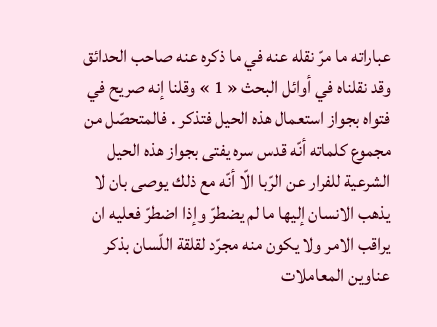عباراته ما مرّ نقله عنه في ما ذكره عنه صاحب الحدائق وقد نقلناه في أوائل البحث « 1 » وقلنا إنه صريح في فتواه بجواز استعمال هذه الحيل فتذكر . فالمتحصّل من مجموع كلماته أنّه قدس سره يفتى بجواز هذه الحيل الشرعية للفرار عن الرّبا الّا أنّه مع ذلك يوصى بان لا يذهب الانسان إليها ما لم يضطرّ وإذا اضطرّ فعليه ان يراقب الامر ولا يكون منه مجرّد لقلقة اللّسان بذكر عناوين المعاملات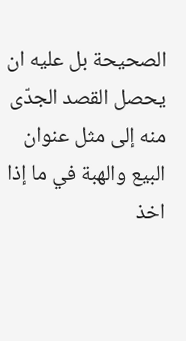الصحيحة بل عليه ان يحصل القصد الجدّى منه إلى مثل عنوان البيع والهبة في ما إذا اخذ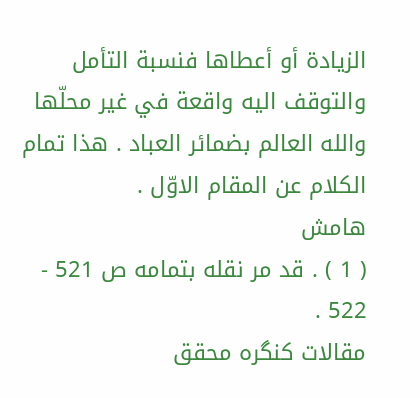الزيادة أو أعطاها فنسبة التأمل والتوقف اليه واقعة في غير محلّها والله العالم بضمائر العباد . هذا تمام الكلام عن المقام الاوّل .
هامش
( 1 ) . قد مر نقله بتمامه ص 521 - 522 .
مقالات كنگره محقق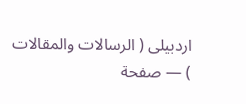اردبيلى ( الرسالات والمقالات ) — صفحة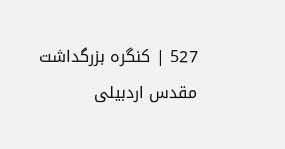527 | كنگره بزرگداشت مقدس اردبيلى